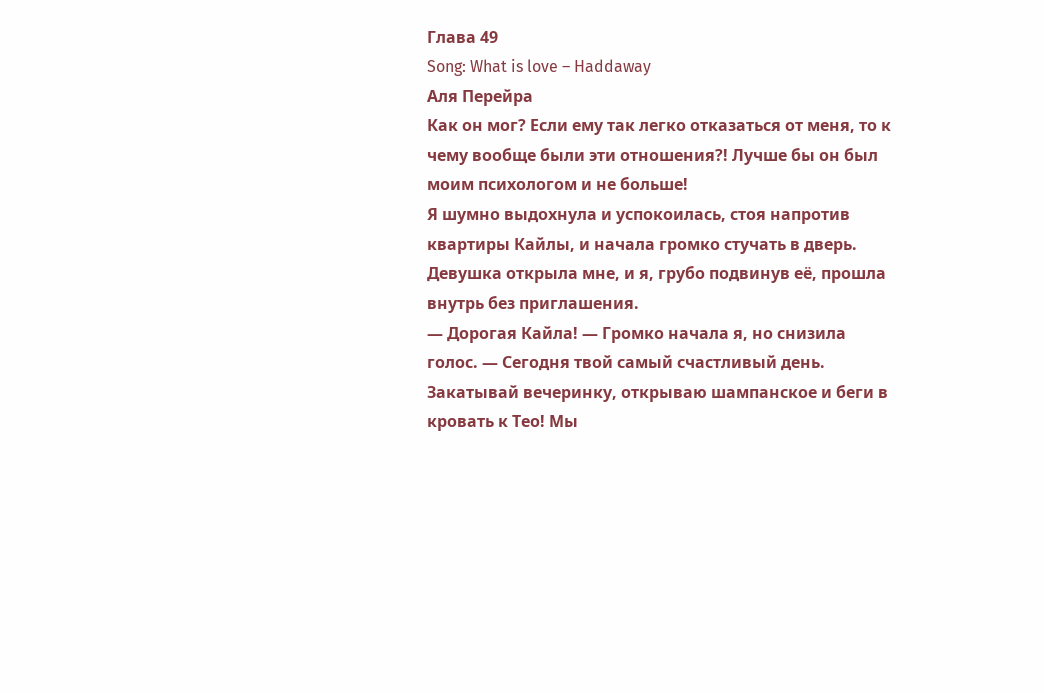Глава 49
Song: What is love – Haddaway
Аля Перейра
Как он мог? Если ему так легко отказаться от меня, то к чему вообще были эти отношения?! Лучше бы он был моим психологом и не больше!
Я шумно выдохнула и успокоилась, стоя напротив квартиры Кайлы, и начала громко стучать в дверь. Девушка открыла мне, и я, грубо подвинув её, прошла внутрь без приглашения.
— Дорогая Кайла! — Громко начала я, но снизила голос. — Сегодня твой самый счастливый день. Закатывай вечеринку, открываю шампанское и беги в кровать к Тео! Мы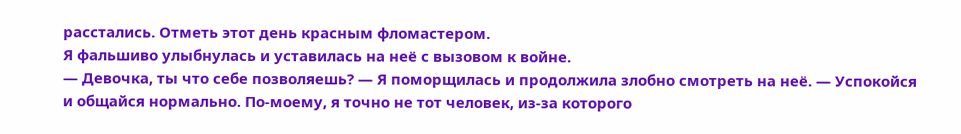расстались. Отметь этот день красным фломастером.
Я фальшиво улыбнулась и уставилась на неё с вызовом к войне.
— Девочка, ты что себе позволяешь? — Я поморщилась и продолжила злобно смотреть на неё. — Успокойся и общайся нормально. По-моему, я точно не тот человек, из-за которого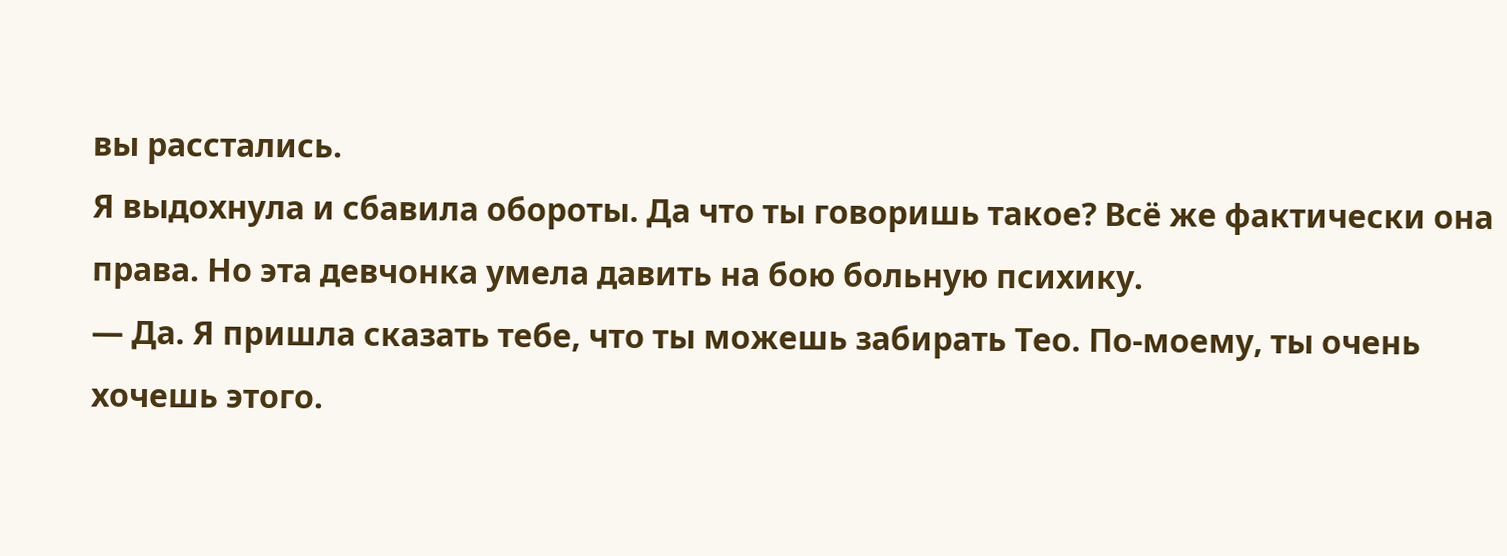вы расстались.
Я выдохнула и сбавила обороты. Да что ты говоришь такое? Всё же фактически она права. Но эта девчонка умела давить на бою больную психику.
— Да. Я пришла сказать тебе, что ты можешь забирать Тео. По-моему, ты очень хочешь этого.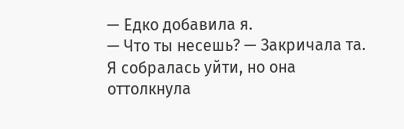— Едко добавила я.
— Что ты несешь? — Закричала та.
Я собралась уйти, но она оттолкнула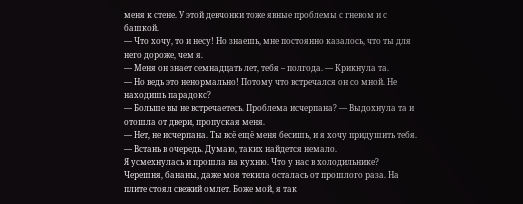меня к стене. У этой девчонки тоже явные проблемы с гневом и с башкой.
— Что хочу, то и несу! Но знаешь, мне постоянно казалось, что ты для него дороже, чем я.
— Меня он знает семнадцать лет, тебя – полгода. — Крикнула та.
— Но ведь это ненормально! Потому что встречался он со мной. Не находишь парадокс?
— Больше вы не встречаетесь. Проблема исчерпана? — Выдохнула та и отошла от двери, пропуская меня.
— Нет, не исчерпана. Ты всё ещё меня бесишь, и я хочу придушить тебя.
— Встань в очередь. Думаю, таких найдется немало.
Я усмехнулась и прошла на кухню. Что у нас в холодильнике? Черешня, бананы, даже моя текила осталась от прошлого раза. На плите стоял свежий омлет. Боже мой, я так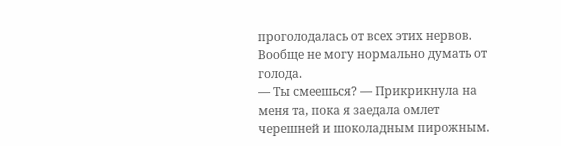проголодалась от всех этих нервов. Вообще не могу нормально думать от голода.
— Ты смеешься? — Прикрикнула на меня та, пока я заедала омлет черешней и шоколадным пирожным.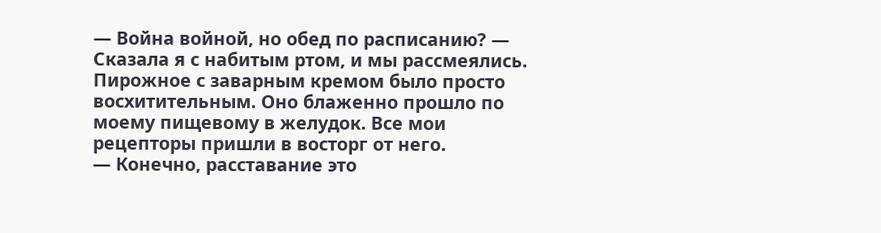— Война войной, но обед по расписанию? — Сказала я с набитым ртом, и мы рассмеялись.
Пирожное с заварным кремом было просто восхитительным. Оно блаженно прошло по моему пищевому в желудок. Все мои рецепторы пришли в восторг от него.
— Конечно, расставание это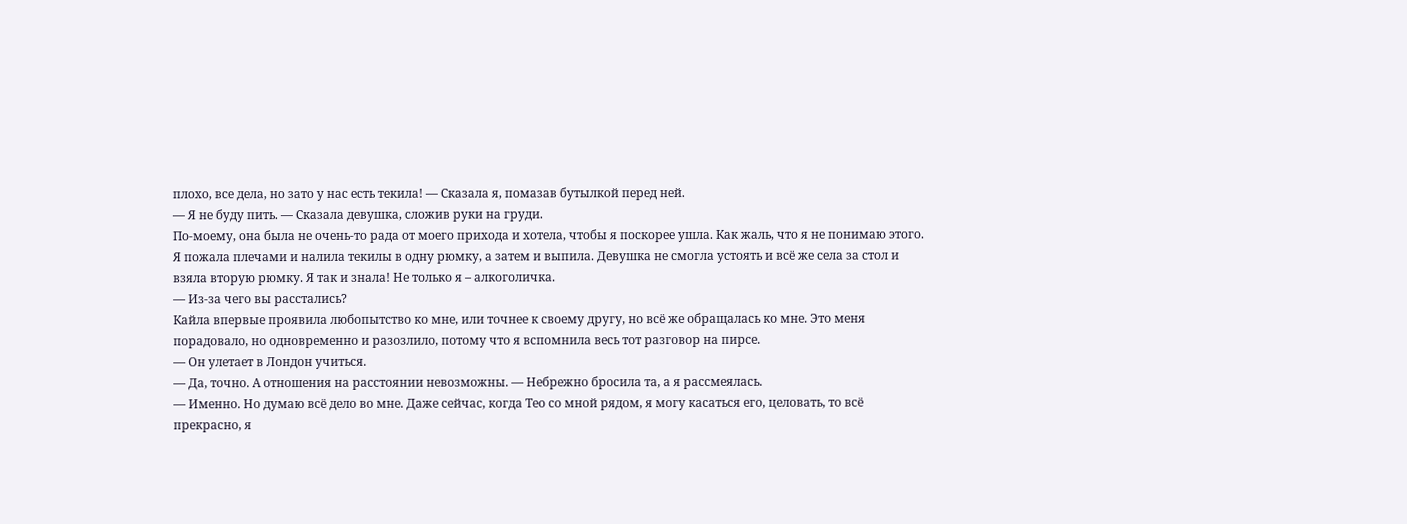плохо, все дела, но зато у нас есть текила! — Сказала я, помазав бутылкой перед ней.
— Я не буду пить. — Сказала девушка, сложив руки на груди.
По-моему, она была не очень-то рада от моего прихода и хотела, чтобы я поскорее ушла. Как жаль, что я не понимаю этого.
Я пожала плечами и налила текилы в одну рюмку, а затем и выпила. Девушка не смогла устоять и всё же села за стол и взяла вторую рюмку. Я так и знала! Не только я – алкоголичка.
— Из-за чего вы расстались?
Кайла впервые проявила любопытство ко мне, или точнее к своему другу, но всё же обращалась ко мне. Это меня порадовало, но одновременно и разозлило, потому что я вспомнила весь тот разговор на пирсе.
— Он улетает в Лондон учиться.
— Да, точно. А отношения на расстоянии невозможны. — Небрежно бросила та, а я рассмеялась.
— Именно. Но думаю всё дело во мне. Даже сейчас, когда Тео со мной рядом, я могу касаться его, целовать, то всё прекрасно, я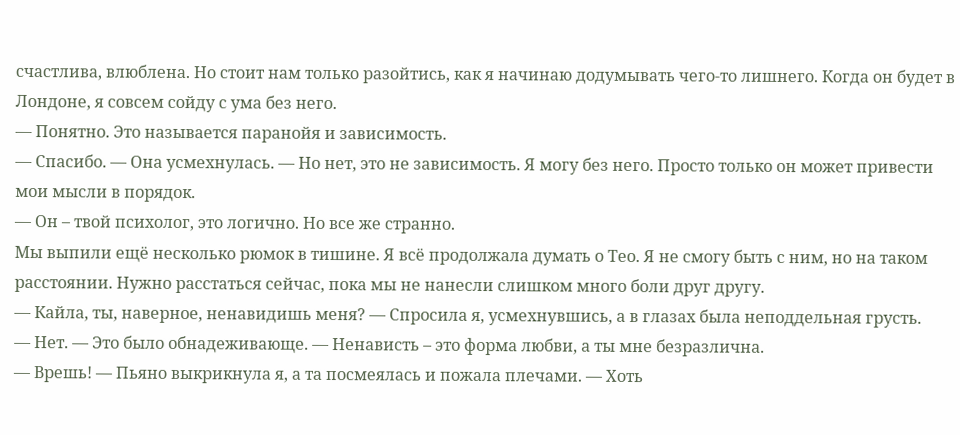счастлива, влюблена. Но стоит нам только разойтись, как я начинаю додумывать чего-то лишнего. Когда он будет в Лондоне, я совсем сойду с ума без него.
— Понятно. Это называется паранойя и зависимость.
— Спасибо. — Она усмехнулась. — Но нет, это не зависимость. Я могу без него. Просто только он может привести мои мысли в порядок.
— Он – твой психолог, это логично. Но все же странно.
Мы выпили ещё несколько рюмок в тишине. Я всё продолжала думать о Тео. Я не смогу быть с ним, но на таком расстоянии. Нужно расстаться сейчас, пока мы не нанесли слишком много боли друг другу.
— Кайла, ты, наверное, ненавидишь меня? — Спросила я, усмехнувшись, а в глазах была неподдельная грусть.
— Нет. — Это было обнадеживающе. — Ненависть – это форма любви, а ты мне безразлична.
— Врешь! — Пьяно выкрикнула я, а та посмеялась и пожала плечами. — Хоть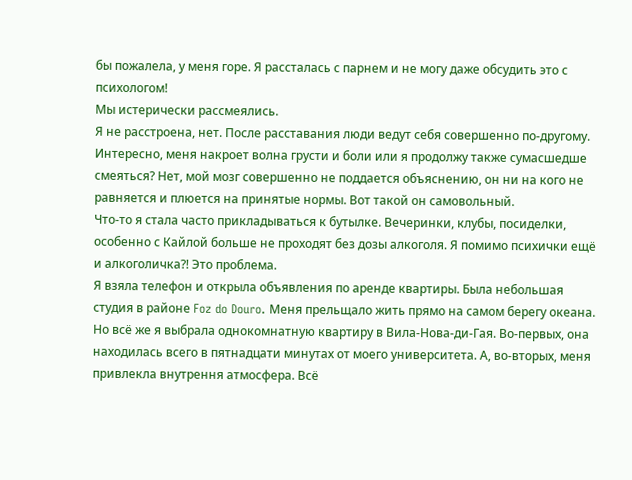бы пожалела, у меня горе. Я рассталась с парнем и не могу даже обсудить это с психологом!
Мы истерически рассмеялись.
Я не расстроена, нет. После расставания люди ведут себя совершенно по-другому. Интересно, меня накроет волна грусти и боли или я продолжу также сумасшедше смеяться? Нет, мой мозг совершенно не поддается объяснению, он ни на кого не равняется и плюется на принятые нормы. Вот такой он самовольный.
Что-то я стала часто прикладываться к бутылке. Вечеринки, клубы, посиделки, особенно с Кайлой больше не проходят без дозы алкоголя. Я помимо психички ещё и алкоголичка?! Это проблема.
Я взяла телефон и открыла объявления по аренде квартиры. Была небольшая студия в районе Foz do Douro. Меня прельщало жить прямо на самом берегу океана. Но всё же я выбрала однокомнатную квартиру в Вила-Нова-ди-Гая. Во-первых, она находилась всего в пятнадцати минутах от моего университета. А, во-вторых, меня привлекла внутрення атмосфера. Всё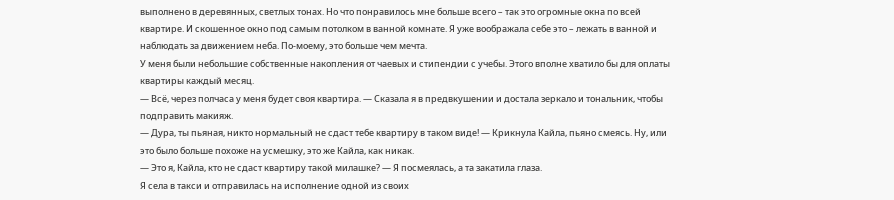выполнено в деревянных, светлых тонах. Но что понравилось мне больше всего – так это огромные окна по всей квартире. И скошенное окно под самым потолком в ванной комнате. Я уже воображала себе это – лежать в ванной и наблюдать за движением неба. По-моему, это больше чем мечта.
У меня были небольшие собственные накопления от чаевых и стипендии с учебы. Этого вполне хватило бы для оплаты квартиры каждый месяц.
— Всё, через полчаса у меня будет своя квартира. — Сказала я в предвкушении и достала зеркало и тональник, чтобы подправить макияж.
— Дура, ты пьяная, никто нормальный не сдаст тебе квартиру в таком виде! — Крикнула Кайла, пьяно смеясь. Ну, или это было больше похоже на усмешку, это же Кайла, как никак.
— Это я, Кайла, кто не сдаст квартиру такой милашке? — Я посмеялась, а та закатила глаза.
Я села в такси и отправилась на исполнение одной из своих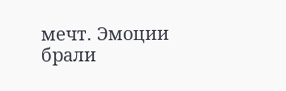мечт. Эмоции брали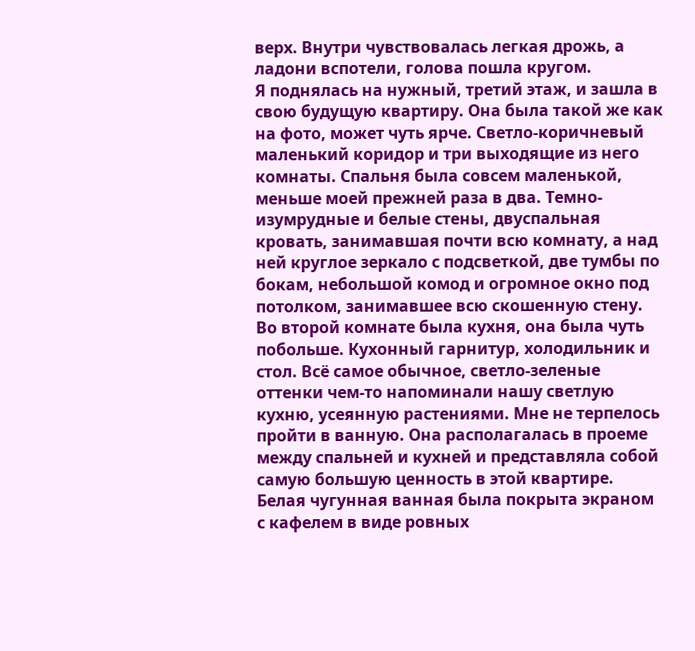верх. Внутри чувствовалась легкая дрожь, а ладони вспотели, голова пошла кругом.
Я поднялась на нужный, третий этаж, и зашла в свою будущую квартиру. Она была такой же как на фото, может чуть ярче. Светло-коричневый маленький коридор и три выходящие из него комнаты. Спальня была совсем маленькой, меньше моей прежней раза в два. Темно-изумрудные и белые стены, двуспальная кровать, занимавшая почти всю комнату, а над ней круглое зеркало с подсветкой, две тумбы по бокам, небольшой комод и огромное окно под потолком, занимавшее всю скошенную стену. Во второй комнате была кухня, она была чуть побольше. Кухонный гарнитур, холодильник и стол. Всё самое обычное, светло-зеленые оттенки чем-то напоминали нашу светлую кухню, усеянную растениями. Мне не терпелось пройти в ванную. Она располагалась в проеме между спальней и кухней и представляла собой самую большую ценность в этой квартире. Белая чугунная ванная была покрыта экраном с кафелем в виде ровных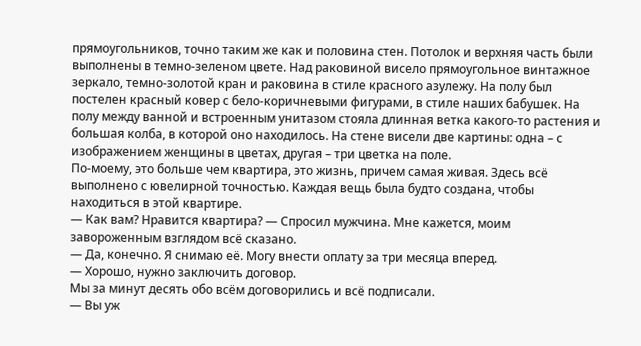прямоугольников, точно таким же как и половина стен. Потолок и верхняя часть были выполнены в темно-зеленом цвете. Над раковиной висело прямоугольное винтажное зеркало, темно-золотой кран и раковина в стиле красного азулежу. На полу был постелен красный ковер с бело-коричневыми фигурами, в стиле наших бабушек. На полу между ванной и встроенным унитазом стояла длинная ветка какого-то растения и большая колба, в которой оно находилось. На стене висели две картины: одна – с изображением женщины в цветах, другая – три цветка на поле.
По-моему, это больше чем квартира, это жизнь, причем самая живая. Здесь всё выполнено с ювелирной точностью. Каждая вещь была будто создана, чтобы находиться в этой квартире.
— Как вам? Нравится квартира? — Спросил мужчина. Мне кажется, моим завороженным взглядом всё сказано.
— Да, конечно. Я снимаю её. Могу внести оплату за три месяца вперед.
— Хорошо, нужно заключить договор.
Мы за минут десять обо всём договорились и всё подписали.
— Вы уж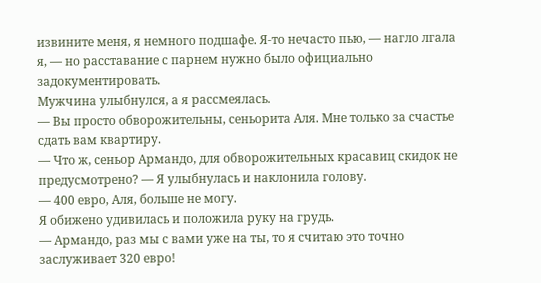извините меня, я немного подшафе. Я-то нечасто пью, — нагло лгала я, — но расставание с парнем нужно было официально задокументировать.
Мужчина улыбнулся, а я рассмеялась.
— Вы просто обворожительны, сеньорита Аля. Мне только за счастье сдать вам квартиру.
— Что ж, сеньор Армандо, для обворожительных красавиц скидок не предусмотрено? — Я улыбнулась и наклонила голову.
— 400 евро, Аля, больше не могу.
Я обижено удивилась и положила руку на грудь.
— Армандо, раз мы с вами уже на ты, то я считаю это точно заслуживает 320 евро!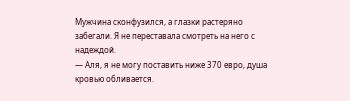Мужчина сконфузился, а глазки растеряно забегали. Я не переставала смотреть на него с надеждой.
— Аля, я не могу поставить ниже 370 евро, душа кровью обливается.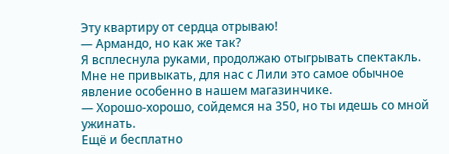Эту квартиру от сердца отрываю!
— Армандо, но как же так?
Я всплеснула руками, продолжаю отыгрывать спектакль. Мне не привыкать, для нас с Лили это самое обычное явление особенно в нашем магазинчике.
— Хорошо-хорошо, сойдемся на 350, но ты идешь со мной ужинать.
Ещё и бесплатно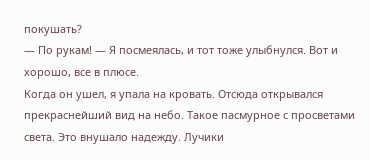покушать?
— По рукам! — Я посмеялась, и тот тоже улыбнулся. Вот и хорошо, все в плюсе.
Когда он ушел, я упала на кровать. Отсюда открывался прекраснейший вид на небо. Такое пасмурное с просветами света. Это внушало надежду. Лучики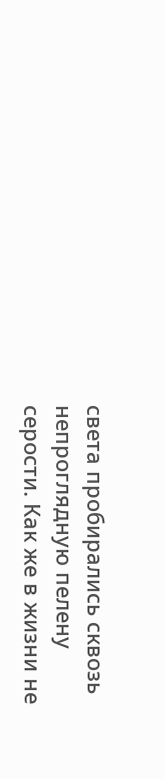света пробирались сквозь непроглядную пелену серости. Как же в жизни не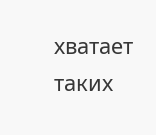хватает таких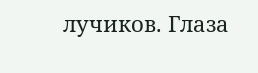лучиков. Глаза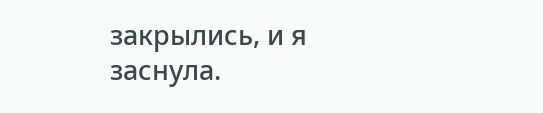закрылись, и я заснула.